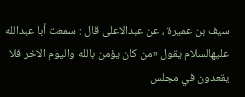سيف بن عميرة ، عن عبدالاعلى قال : سمعت أبا عبدالله عليهالسلام يقول «من كان يؤمن بالله واليوم الاخر فلا يقعدون في مجلس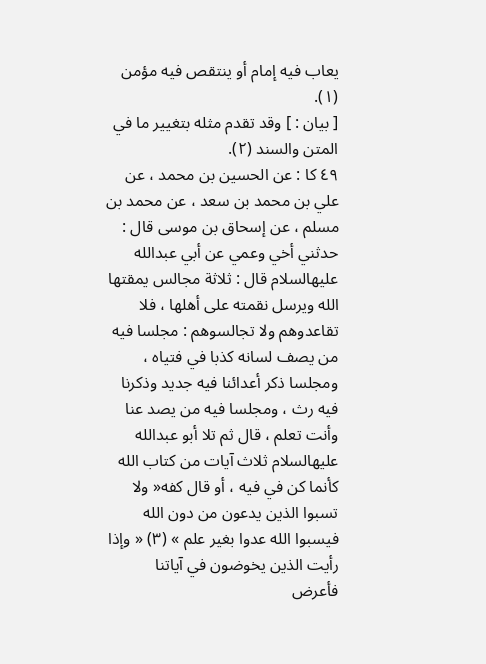يعاب فيه إمام أو ينتقص فيه مؤمن (١).
[ بيان : ] وقد تقدم مثله بتغيير ما في المتن والسند (٢).
٤٩ كا : عن الحسين بن محمد ، عن علي بن محمد بن سعد ، عن محمد بن مسلم ، عن إسحاق بن موسى قال : حدثني أخي وعمي عن أبي عبدالله عليهالسلام قال : ثلاثة مجالس يمقتها الله ويرسل نقمته على أهلها ، فلا تقاعدوهم ولا تجالسوهم : مجلسا فيه من يصف لسانه كذبا في فتياه ، ومجلسا ذكر أعدائنا فيه جديد وذكرنا فيه رث ، ومجلسا فيه من يصد عنا وأنت تعلم ، قال ثم تلا أبو عبدالله عليهالسلام ثلاث آيات من كتاب الله كأنما كن في فيه ، أو قال كفه« ولا تسبوا الذين يدعون من دون الله فيسبوا الله عدوا بغير علم » (٣) « وإذا رأيت الذين يخوضون في آياتنا فأعرض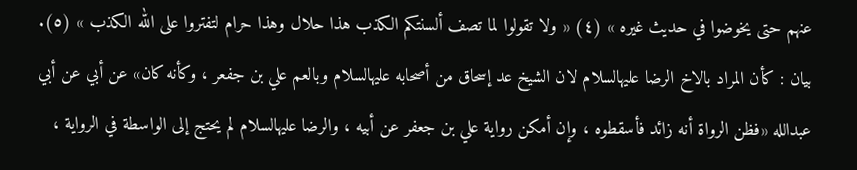عنهم حتى يخوضوا في حديث غيره » (٤) « ولا تقولوا لما تصف ألسنتكم الكذب هذا حلال وهذا حرام لتفتروا على الله الكذب » (٥).
بيان : كأن المراد بالاخ الرضا عليهالسلام لان الشيخ عد إسحاق من أصحابه عليهالسلام وبالعم علي بن جفعر ، وكأنه كان» عن أبي عن أبي عبدالله «فظن الرواة أنه زائد فأسقطوه ، وإن أمكن رواية علي بن جعفر عن أبيه ، والرضا عليهالسلام لم يحتج إلى الواسطة في الرواية ،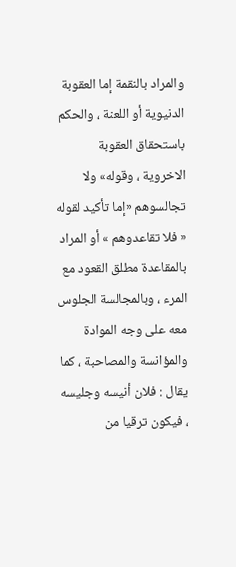والمراد بالنقمة إما العقوبة الدنيوية أو اللعنة ، والحكم باستحقاق العقوبة الاخروية ، وقوله» ولا تجالسوهم «إما تأكيد لقوله « فلا تقاعدوهم » أو المراد بالمقاعدة مطلق القعود مع المرء ، وبالمجالسة الجلوس معه على وجه الموادة والمؤانسة والمصاحبة ، كما يقال : فلان أنيسه وجليسه ، فيكون ترقيا من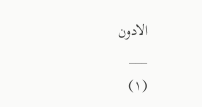الادون
___
(١)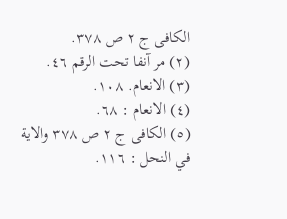الكافى ج ٢ ص ٣٧٨.
(٢) مر آنفا تحت الرقم ٤٦.
(٣) الانعام. ١٠٨.
(٤) الانعام : ٦٨.
(٥) الكافى ج ٢ ص ٣٧٨ والاية في النحل : ١١٦.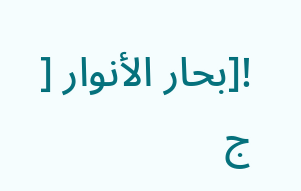![بحار الأنوار [ ج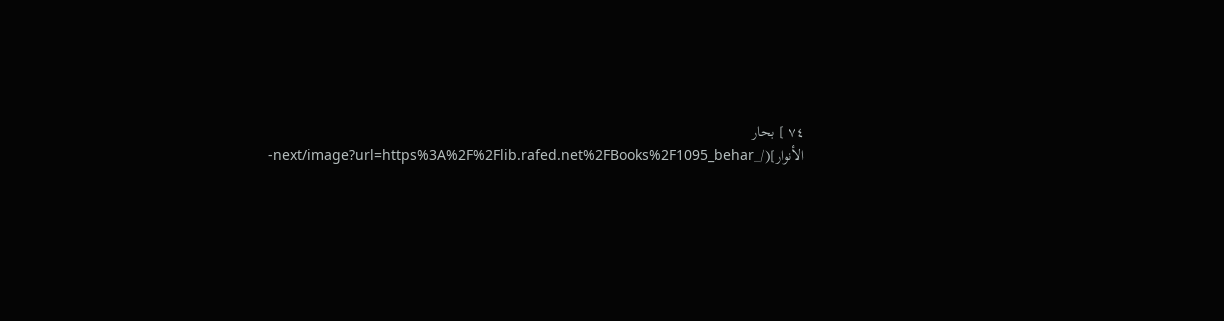٧٤ ] بحار الأنوار](/_next/image?url=https%3A%2F%2Flib.rafed.net%2FBooks%2F1095_behar-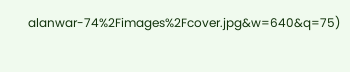alanwar-74%2Fimages%2Fcover.jpg&w=640&q=75)